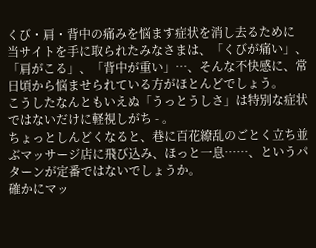くび・肩・背中の痛みを悩ます症状を消し去るために
当サイトを手に取られたみなさまは、「くびが痛い」、「肩がこる」、「背中が重い」…、そんな不快感に、常日頃から悩ませられている方がほとんどでしょう。
こうしたなんともいえぬ「うっとうしさ」は特別な症状ではないだけに軽視しがち - 。
ちょっとしんどくなると、巷に百花繚乱のごとく立ち並ぶマッサージ店に飛び込み、ほっと一息……、というパターンが定番ではないでしょうか。
確かにマッ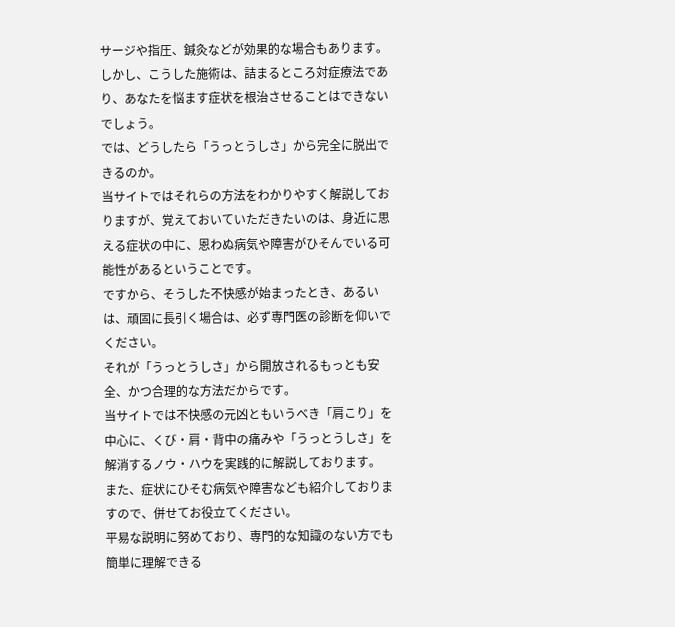サージや指圧、鍼灸などが効果的な場合もあります。
しかし、こうした施術は、詰まるところ対症療法であり、あなたを悩ます症状を根治させることはできないでしょう。
では、どうしたら「うっとうしさ」から完全に脱出できるのか。
当サイトではそれらの方法をわかりやすく解説しておりますが、覚えておいていただきたいのは、身近に思える症状の中に、恩わぬ病気や障害がひそんでいる可能性があるということです。
ですから、そうした不快感が始まったとき、あるいは、頑固に長引く場合は、必ず専門医の診断を仰いでください。
それが「うっとうしさ」から開放されるもっとも安全、かつ合理的な方法だからです。
当サイトでは不快感の元凶ともいうべき「肩こり」を中心に、くび・肩・背中の痛みや「うっとうしさ」を解消するノウ・ハウを実践的に解説しております。
また、症状にひそむ病気や障害なども紹介しておりますので、併せてお役立てください。
平易な説明に努めており、専門的な知識のない方でも簡単に理解できる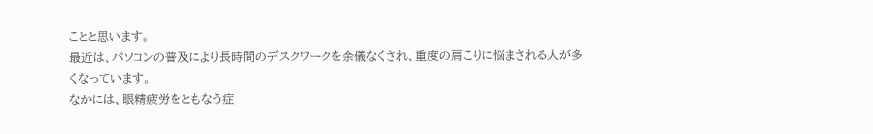ことと思います。
最近は、パソコンの普及により長時間のデスクワークを余儀なくされ、重度の肩こりに悩まされる人が多くなっています。
なかには、眼精疲労をともなう症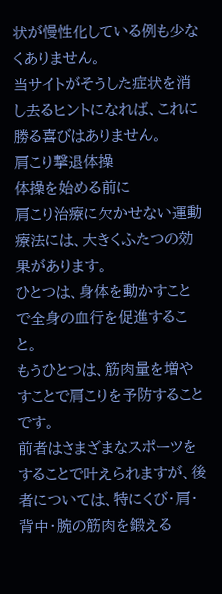状が慢性化している例も少なくありません。
当サイトがそうした症状を消し去るヒントになれば、これに勝る喜びはありません。
肩こり撃退体操
体操を始める前に
肩こり治療に欠かせない運動療法には、大きくふたつの効果があります。
ひとつは、身体を動かすことで全身の血行を促進すること。
もうひとつは、筋肉量を増やすことで肩こりを予防することです。
前者はさまざまなスポーツをすることで叶えられますが、後者については、特にくび・肩・背中・腕の筋肉を鍛える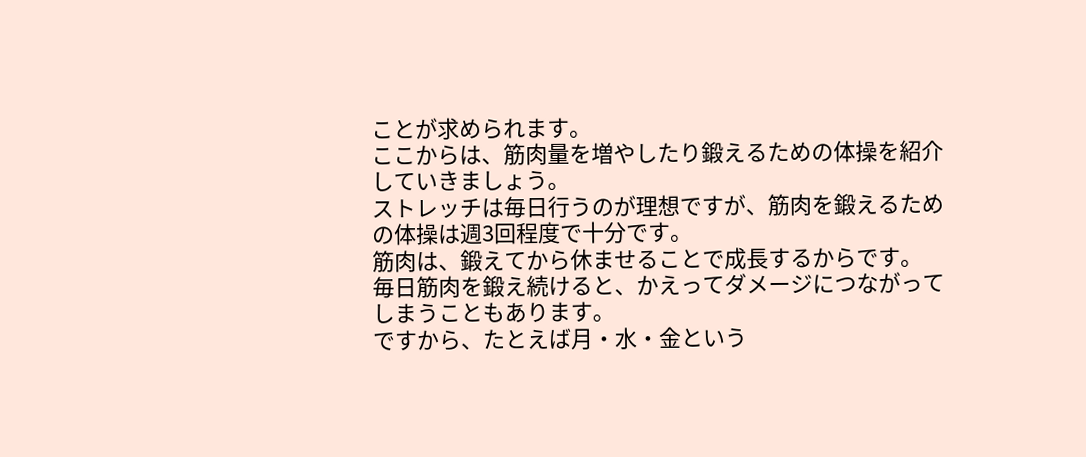ことが求められます。
ここからは、筋肉量を増やしたり鍛えるための体操を紹介していきましょう。
ストレッチは毎日行うのが理想ですが、筋肉を鍛えるための体操は週3回程度で十分です。
筋肉は、鍛えてから休ませることで成長するからです。
毎日筋肉を鍛え続けると、かえってダメージにつながってしまうこともあります。
ですから、たとえば月・水・金という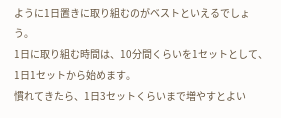ように1日置きに取り組むのがベストといえるでしょう。
1日に取り組む時間は、10分間くらいを1セットとして、1日1セットから始めます。
慣れてきたら、1日3セットくらいまで増やすとよい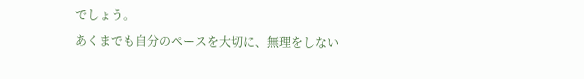でしょう。
あくまでも自分のペースを大切に、無理をしない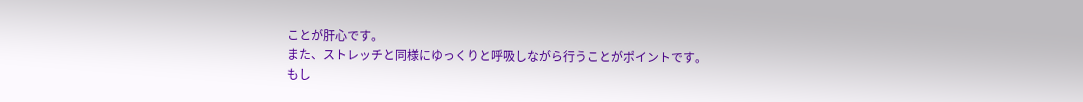ことが肝心です。
また、ストレッチと同様にゆっくりと呼吸しながら行うことがポイントです。
もし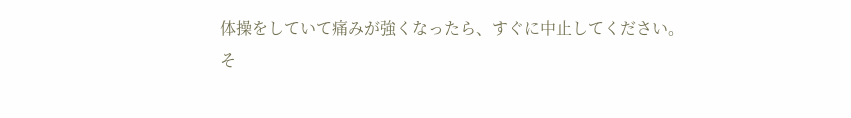体操をしていて痛みが強くなったら、すぐに中止してください。
そ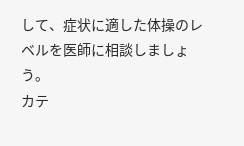して、症状に適した体操のレベルを医師に相談しましょう。
カテ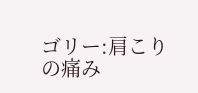ゴリー:肩こりの痛み